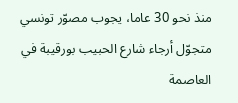منذ نحو 30 عاما، يجوب مصوّر تونسي متجوّل أرجاء شارع الحبيب بورقيبة في العاصمة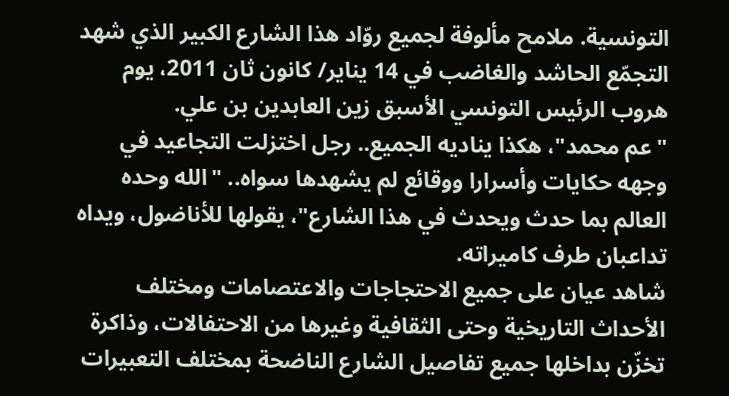التونسية. ملامح مألوفة لجميع روّاد هذا الشارع الكبير الذي شهد التجمّع الحاشد والغاضب في 14 يناير/ كانون ثان 2011، يوم هروب الرئيس التونسي الأسبق زين العابدين بن علي.
"عم محمد"، هكذا يناديه الجميع.. رجل اختزلت التجاعيد في وجهه حكايات وأسرارا ووقائع لم يشهدها سواه.. "الله وحده العالم بما حدث ويحدث في هذا الشارع"، يقولها للأناضول، ويداه تداعبان طرف كاميراته.
شاهد عيان على جميع الاحتجاجات والاعتصامات ومختلف الأحداث التاريخية وحتى الثقافية وغيرها من الاحتفالات، وذاكرة تخزّن بداخلها جميع تفاصيل الشارع الناضحة بمختلف التعبيرات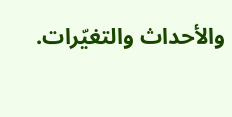والأحداث والتغيّرات.